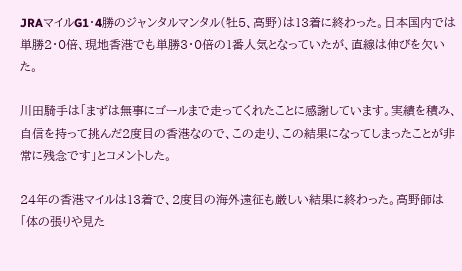JRAマイルG1・4勝のジャンタルマンタル(牡5、高野)は13着に終わった。日本国内では単勝2・0倍、現地香港でも単勝3・0倍の1番人気となっていたが、直線は伸びを欠いた。

川田騎手は「まずは無事にゴールまで走ってくれたことに感謝しています。実績を積み、自信を持って挑んだ2度目の香港なので、この走り、この結果になってしまったことが非常に残念です」とコメントした。

24年の香港マイルは13着で、2度目の海外遠征も厳しい結果に終わった。高野師は「体の張りや見た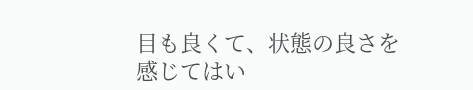目も良くて、状態の良さを感じてはい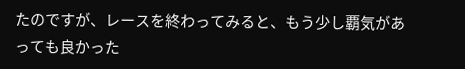たのですが、レースを終わってみると、もう少し覇気があっても良かった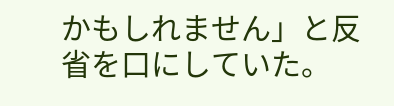かもしれません」と反省を口にしていた。